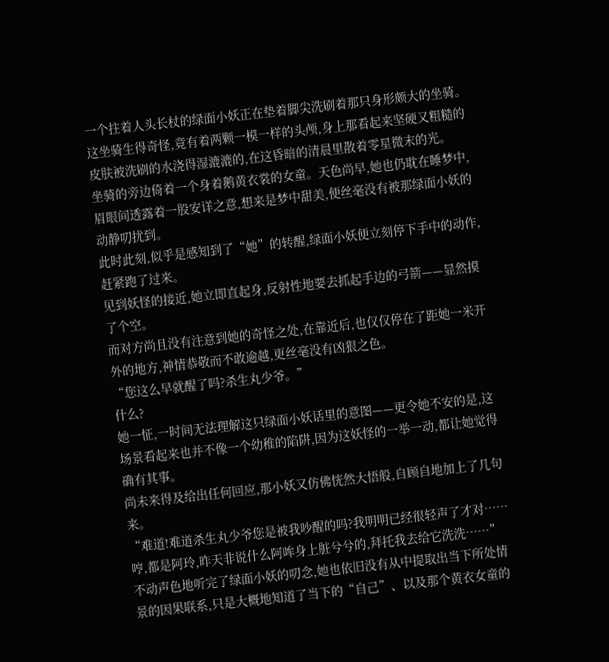一个拄着人头长杖的绿面小妖正在垫着脚尖洗刷着那只身形颇大的坐骑。这坐骑生得奇怪,竟有着两颗一模一样的头颅,身上那看起来坚硬又粗糙的皮肤被洗刷的水浇得湿漉漉的,在这昏暗的清晨里散着零星微末的光。
坐骑的旁边倚着一个身着鹅黄衣裳的女童。天色尚早,她也仍耽在睡梦中,眉眼间透露着一股安详之意,想来是梦中甜美,便丝毫没有被那绿面小妖的动静叨扰到。
此时此刻,似乎是感知到了“她”的转醒,绿面小妖便立刻停下手中的动作,赶紧跑了过来。
见到妖怪的接近,她立即直起身,反射性地要去抓起手边的弓箭——显然摸了个空。
而对方尚且没有注意到她的奇怪之处,在靠近后,也仅仅停在了距她一米开外的地方,神情恭敬而不敢逾越,更丝毫没有凶狠之色。
“您这么早就醒了吗?杀生丸少爷。”
什么?
她一怔,一时间无法理解这只绿面小妖话里的意图——更令她不安的是,这场景看起来也并不像一个幼稚的陷阱,因为这妖怪的一举一动,都让她觉得确有其事。
尚未来得及给出任何回应,那小妖又仿佛恍然大悟般,自顾自地加上了几句来。
“难道!难道杀生丸少爷您是被我吵醒的吗?我明明已经很轻声了才对……哼,都是阿玲,昨天非说什么阿哞身上脏兮兮的,拜托我去给它洗洗……”
不动声色地听完了绿面小妖的叨念,她也依旧没有从中提取出当下所处情景的因果联系,只是大概地知道了当下的“自己”、以及那个黄衣女童的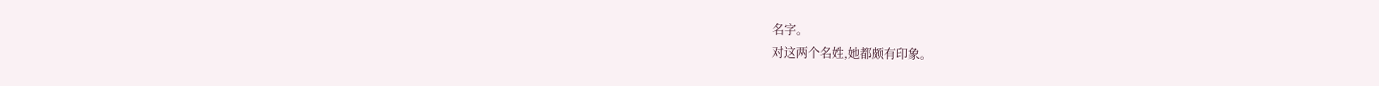名字。
对这两个名姓,她都颇有印象。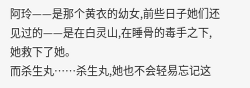阿玲——是那个黄衣的幼女,前些日子她们还见过的——是在白灵山,在睡骨的毒手之下,她救下了她。
而杀生丸……杀生丸,她也不会轻易忘记这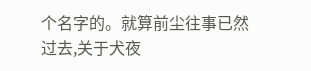个名字的。就算前尘往事已然过去,关于犬夜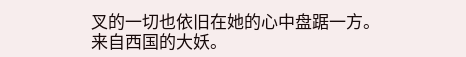叉的一切也依旧在她的心中盘踞一方。
来自西国的大妖。